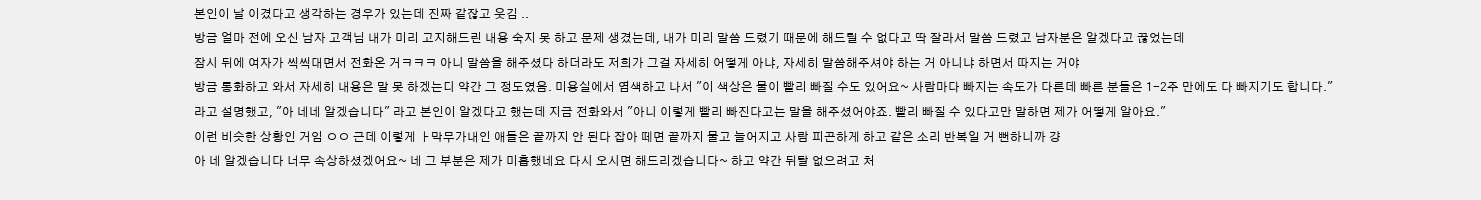본인이 날 이겼다고 생각하는 경우가 있는데 진짜 같잖고 웃김 ..
방금 얼마 전에 오신 남자 고객님 내가 미리 고지해드린 내용 숙지 못 하고 문제 생겼는데, 내가 미리 말씀 드렸기 때문에 해드릴 수 없다고 딱 잘라서 말씀 드렸고 남자분은 알겠다고 끊었는데
잠시 뒤에 여자가 씩씩대면서 전화온 거ㅋㅋㅋ 아니 말씀을 해주셨다 하더라도 저희가 그걸 자세히 어떻게 아냐, 자세히 말씀해주셔야 하는 거 아니냐 하면서 따지는 거야
방금 통화하고 와서 자세히 내용은 말 못 하겠는디 약간 그 정도였음. 미용실에서 염색하고 나서 "이 색상은 물이 빨리 빠질 수도 있어요~ 사람마다 빠지는 속도가 다른데 빠른 분들은 1-2주 만에도 다 빠지기도 합니다."
라고 설명했고, "아 네네 알겠습니다" 라고 본인이 알겠다고 했는데 지금 전화와서 "아니 이렇게 빨리 빠진다고는 말을 해주셨어야죠. 빨리 빠질 수 있다고만 말하면 제가 어떻게 알아요."
이런 비슷한 상황인 거임 ㅇㅇ 근데 이렇게 ㅏ막무가내인 애들은 끝까지 안 된다 잡아 떼면 끝까지 물고 늘어지고 사람 피곤하게 하고 같은 소리 반복일 거 뻔하니까 걍
아 네 알겠습니다 너무 속상하셨겠어요~ 네 그 부분은 제가 미흡했네요 다시 오시면 해드리겠습니다~ 하고 약간 뒤탈 없으려고 처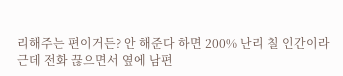리해주는 편이거든? 안 해준다 하면 200% 난리 칠 인간이라
근데 전화 끊으면서 옆에 남편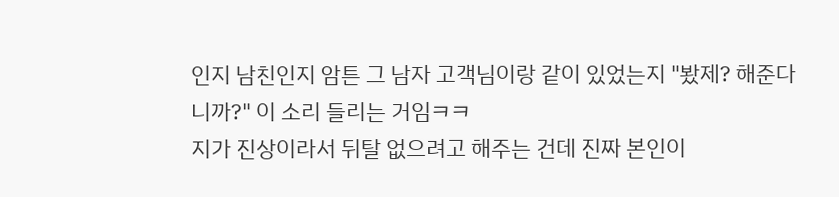인지 남친인지 암튼 그 남자 고객님이랑 같이 있었는지 "봤제? 해준다니까?" 이 소리 들리는 거임ㅋㅋ
지가 진상이라서 뒤탈 없으려고 해주는 건데 진짜 본인이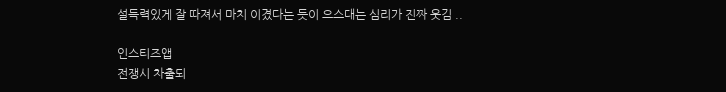설득력있게 잘 따져서 마치 이겼다는 듯이 으스대는 심리가 진짜 웃김 ..

인스티즈앱
전쟁시 차출되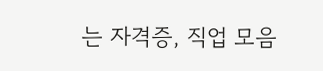는 자격증, 직업 모음